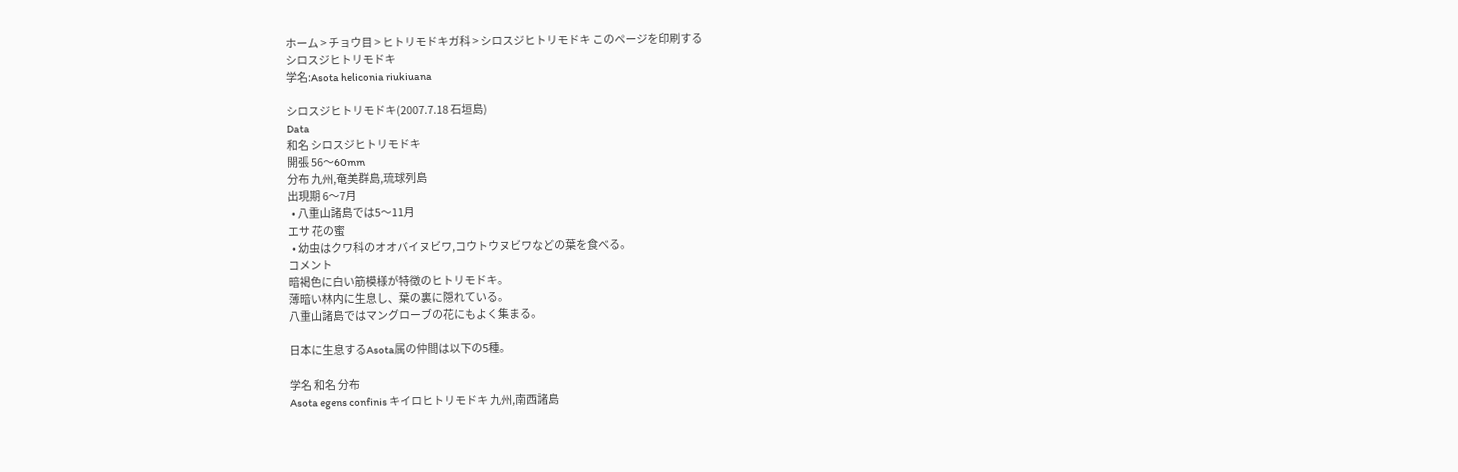ホーム > チョウ目 > ヒトリモドキガ科 > シロスジヒトリモドキ このページを印刷する
シロスジヒトリモドキ
学名:Asota heliconia riukiuana

シロスジヒトリモドキ(2007.7.18 石垣島)
Data
和名 シロスジヒトリモドキ
開張 56〜60mm
分布 九州,奄美群島,琉球列島
出現期 6〜7月
  • 八重山諸島では5〜11月
エサ 花の蜜
  • 幼虫はクワ科のオオバイヌビワ,コウトウヌビワなどの葉を食べる。
コメント
暗褐色に白い筋模様が特徴のヒトリモドキ。
薄暗い林内に生息し、葉の裏に隠れている。
八重山諸島ではマングローブの花にもよく集まる。

日本に生息するAsota属の仲間は以下の5種。

学名 和名 分布
Asota egens confinis キイロヒトリモドキ 九州,南西諸島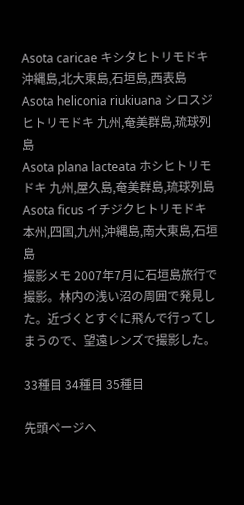Asota caricae キシタヒトリモドキ 沖縄島,北大東島,石垣島,西表島
Asota heliconia riukiuana シロスジヒトリモドキ 九州,奄美群島,琉球列島
Asota plana lacteata ホシヒトリモドキ 九州,屋久島,奄美群島,琉球列島
Asota ficus イチジクヒトリモドキ 本州,四国,九州,沖縄島,南大東島,石垣島
撮影メモ 2007年7月に石垣島旅行で撮影。林内の浅い沼の周囲で発見した。近づくとすぐに飛んで行ってしまうので、望遠レンズで撮影した。

33種目 34種目 35種目

先頭ページへ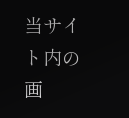当サイト内の画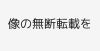像の無断転載を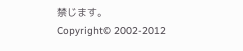禁じます。
Copyright© 2002-2012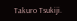Takuro Tsukiji.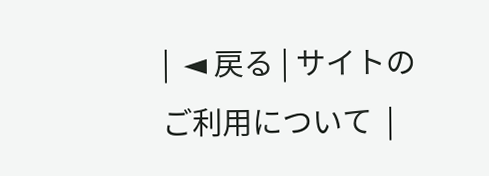|  ◄ 戻る | サイトのご利用について  |